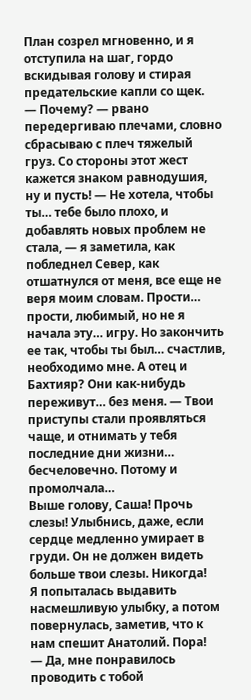План созрел мгновенно, и я отступила на шаг, гордо вскидывая голову и стирая предательские капли со щек.
— Почему? — рвано передергиваю плечами, словно сбрасываю с плеч тяжелый груз. Со стороны этот жест кажется знаком равнодушия, ну и пусть! — Не хотела, чтобы ты… тебе было плохо, и добавлять новых проблем не стала, — я заметила, как побледнел Север, как отшатнулся от меня, все еще не веря моим словам. Прости… прости, любимый, но не я начала эту… игру. Но закончить ее так, чтобы ты был… счастлив, необходимо мне. А отец и Бахтияр? Они как-нибудь переживут… без меня. — Твои приступы стали проявляться чаще, и отнимать у тебя последние дни жизни… бесчеловечно. Потому и промолчала…
Выше голову, Саша! Прочь слезы! Улыбнись, даже, если сердце медленно умирает в груди. Он не должен видеть больше твои слезы. Никогда!
Я попыталась выдавить насмешливую улыбку, а потом повернулась, заметив, что к нам спешит Анатолий. Пора!
— Да, мне понравилось проводить с тобой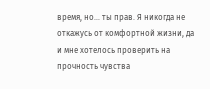время, но… ты прав. Я никогда не откажусь от комфортной жизни, да и мне хотелось проверить на прочность чувства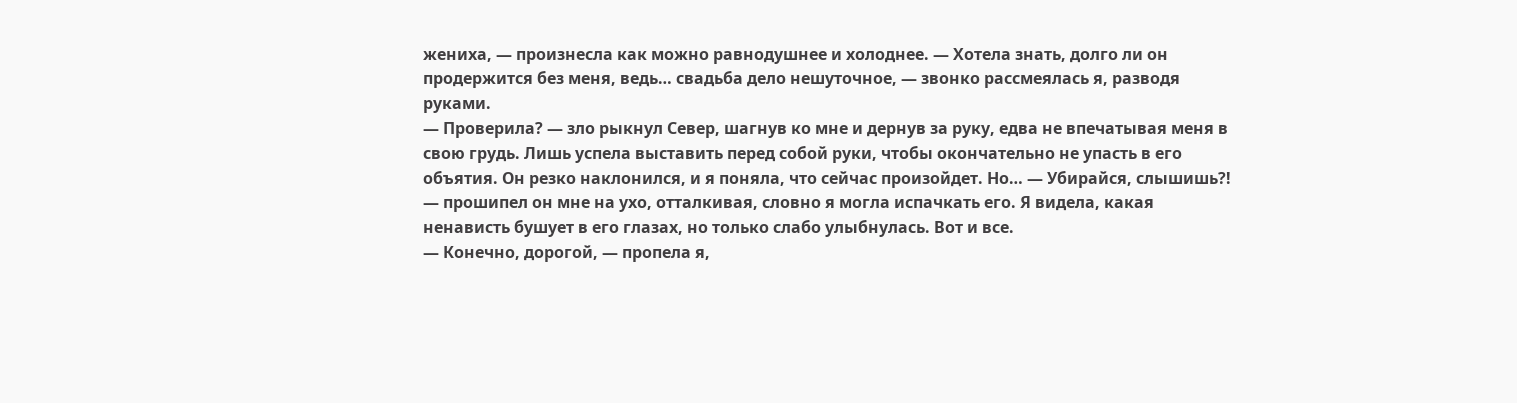жениха, — произнесла как можно равнодушнее и холоднее. — Хотела знать, долго ли он продержится без меня, ведь… свадьба дело нешуточное, — звонко рассмеялась я, разводя руками.
— Проверила? — зло рыкнул Север, шагнув ко мне и дернув за руку, едва не впечатывая меня в свою грудь. Лишь успела выставить перед собой руки, чтобы окончательно не упасть в его объятия. Он резко наклонился, и я поняла, что сейчас произойдет. Но… — Убирайся, слышишь?! — прошипел он мне на ухо, отталкивая, словно я могла испачкать его. Я видела, какая ненависть бушует в его глазах, но только слабо улыбнулась. Вот и все.
— Конечно, дорогой, — пропела я,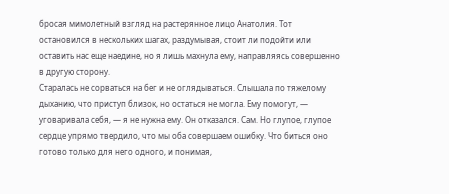бросая мимолетный взгляд на растерянное лицо Анатолия. Тот остановился в нескольких шагах, раздумывая, стоит ли подойти или оставить нас еще наедине, но я лишь махнула ему, направляясь совершенно в другую сторону.
Старалась не сорваться на бег и не оглядываться. Слышала по тяжелому дыханию, что приступ близок, но остаться не могла. Ему помогут, — уговаривала себя, — я не нужна ему. Он отказался. Сам. Но глупое, глупое сердце упрямо твердило, что мы оба совершаем ошибку. Что биться оно готово только для него одного, и понимая,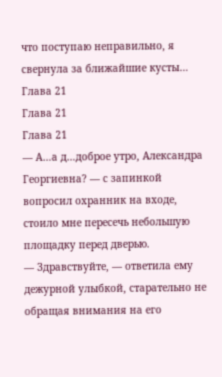что поступаю неправильно, я свернула за ближайшие кусты…
Глава 21
Глава 21
Глава 21
— А…а д…доброе утро, Александра Георгиевна? — с запинкой вопросил охранник на входе, стоило мне пересечь небольшую площадку перед дверью.
— Здравствуйте, — ответила ему дежурной улыбкой, старательно не обращая внимания на его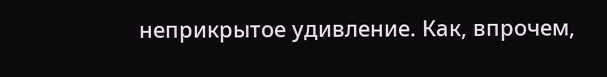неприкрытое удивление. Как, впрочем,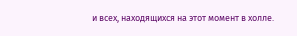и всех, находящихся на этот момент в холле.